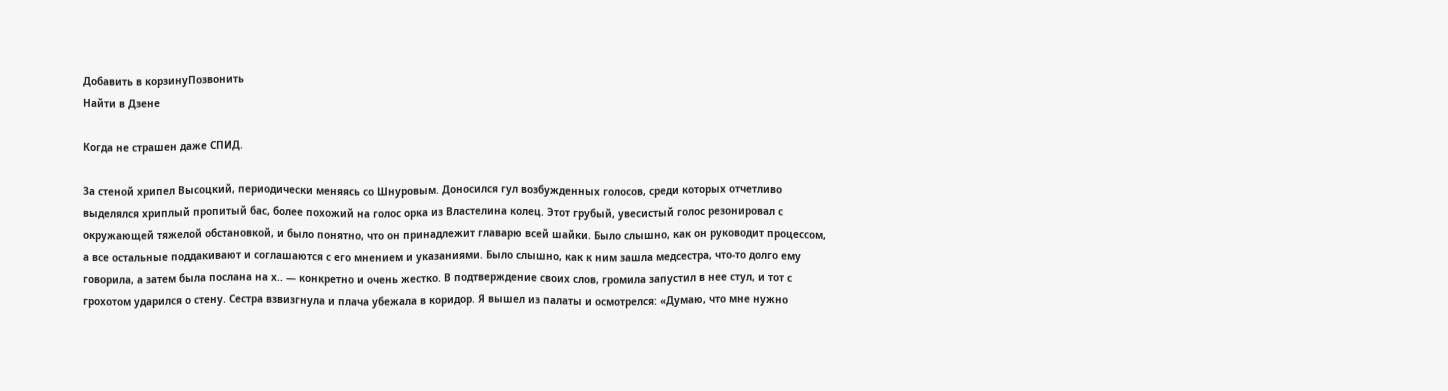Добавить в корзинуПозвонить
Найти в Дзене

Когда не страшен даже СПИД.

За стеной хрипел Высоцкий, периодически меняясь со Шнуровым. Доносился гул возбужденных голосов, среди которых отчетливо выделялся хриплый пропитый бас, более похожий на голос орка из Властелина колец. Этот грубый, увесистый голос резонировал с окружающей тяжелой обстановкой, и было понятно, что он принадлежит главарю всей шайки. Было слышно, как он руководит процессом, а все остальные поддакивают и соглашаются с его мнением и указаниями. Было слышно, как к ним зашла медсестра, что-то долго ему говорила, а затем была послана на х.. — конкретно и очень жестко. В подтверждение своих слов, громила запустил в нее стул, и тот с грохотом ударился о стену. Сестра взвизгнула и плача убежала в коридор. Я вышел из палаты и осмотрелся: «Думаю, что мне нужно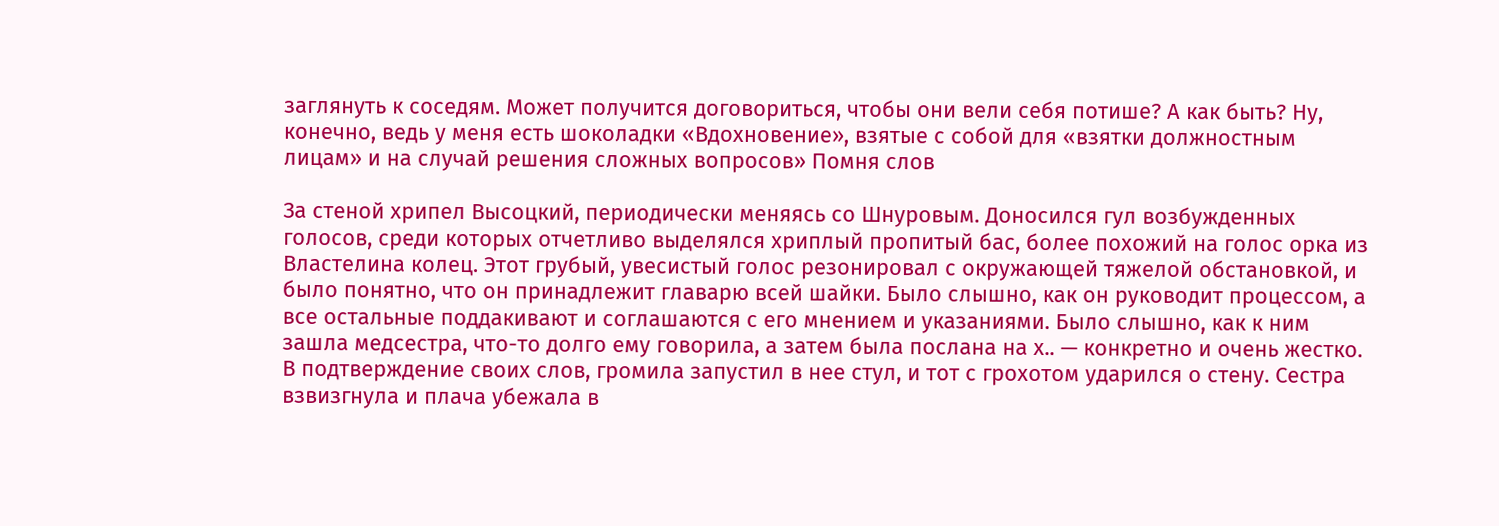заглянуть к соседям. Может получится договориться, чтобы они вели себя потише? А как быть? Ну, конечно, ведь у меня есть шоколадки «Вдохновение», взятые с собой для «взятки должностным лицам» и на случай решения сложных вопросов» Помня слов

За стеной хрипел Высоцкий, периодически меняясь со Шнуровым. Доносился гул возбужденных голосов, среди которых отчетливо выделялся хриплый пропитый бас, более похожий на голос орка из Властелина колец. Этот грубый, увесистый голос резонировал с окружающей тяжелой обстановкой, и было понятно, что он принадлежит главарю всей шайки. Было слышно, как он руководит процессом, а все остальные поддакивают и соглашаются с его мнением и указаниями. Было слышно, как к ним зашла медсестра, что-то долго ему говорила, а затем была послана на х.. — конкретно и очень жестко. В подтверждение своих слов, громила запустил в нее стул, и тот с грохотом ударился о стену. Сестра взвизгнула и плача убежала в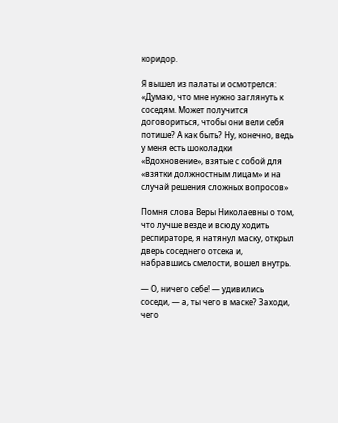коридор.

Я вышел из палаты и осмотрелся: «Думаю, что мне нужно заглянуть к соседям. Может получится договориться, чтобы они вели себя потише? А как быть? Ну, конечно, ведь у меня есть шоколадки «Вдохновение», взятые с собой для «взятки должностным лицам» и на случай решения сложных вопросов»

Помня слова Веры Николаевны о том, что лучше везде и всюду ходить респираторе, я натянул маску, открыл дверь соседнего отсека и, набравшись смелости, вошел внутрь.

— О, ничего себе! — удивились соседи, — а, ты чего в маске? Заходи, чего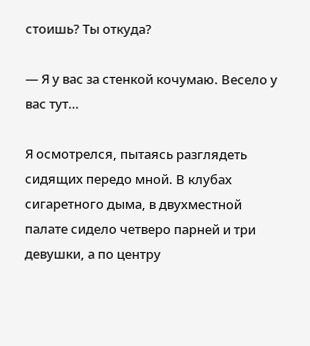стоишь? Ты откуда?

— Я у вас за стенкой кочумаю. Весело у вас тут…

Я осмотрелся, пытаясь разглядеть сидящих передо мной. В клубах сигаретного дыма, в двухместной палате сидело четверо парней и три девушки, а по центру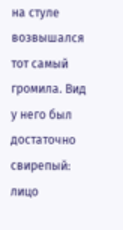на стуле возвышался тот самый громила. Вид у него был достаточно свирепый: лицо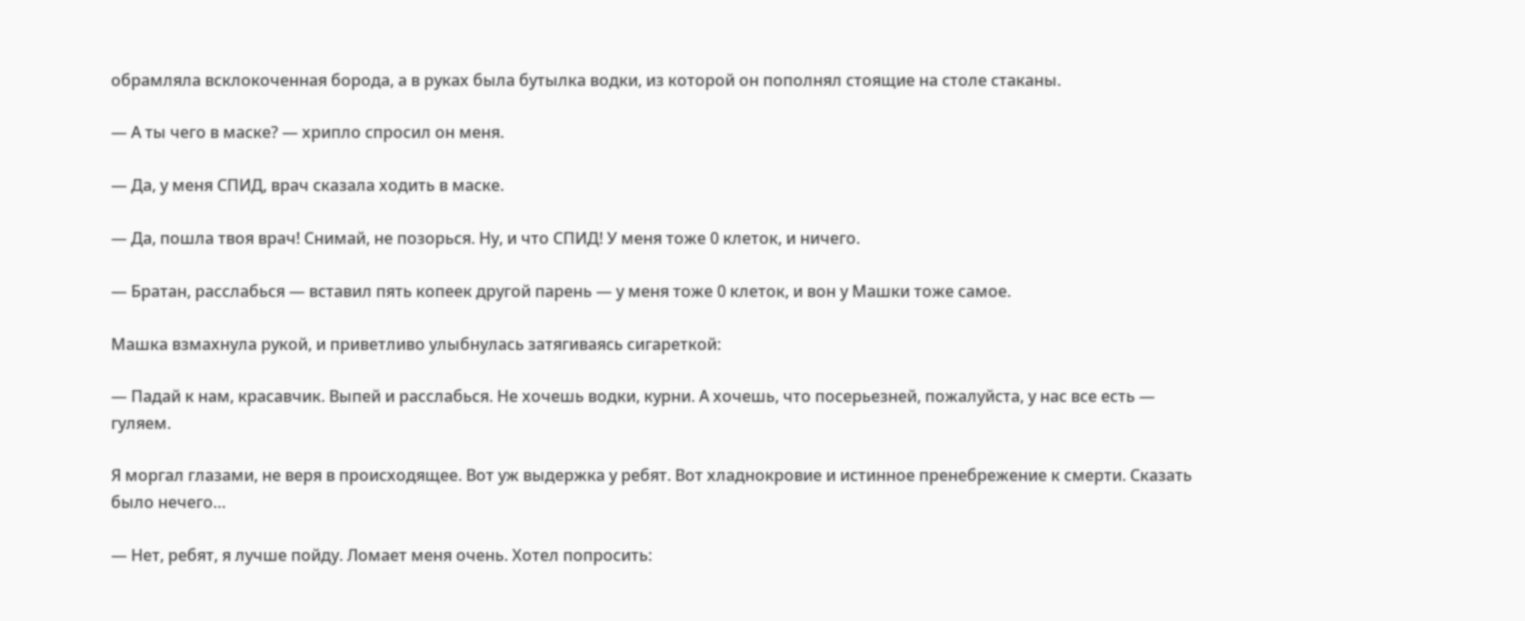обрамляла всклокоченная борода, а в руках была бутылка водки, из которой он пополнял стоящие на столе стаканы.

— А ты чего в маске? — хрипло спросил он меня.

— Да, у меня СПИД, врач сказала ходить в маске.

— Да, пошла твоя врач! Снимай, не позорься. Ну, и что СПИД! У меня тоже 0 клеток, и ничего.

— Братан, расслабься — вставил пять копеек другой парень — у меня тоже 0 клеток, и вон у Машки тоже самое.

Машка взмахнула рукой, и приветливо улыбнулась затягиваясь сигареткой:

— Падай к нам, красавчик. Выпей и расслабься. Не хочешь водки, курни. А хочешь, что посерьезней, пожалуйста, у нас все есть — гуляем.

Я моргал глазами, не веря в происходящее. Вот уж выдержка у ребят. Вот хладнокровие и истинное пренебрежение к смерти. Сказать было нечего…

— Нет, ребят, я лучше пойду. Ломает меня очень. Хотел попросить: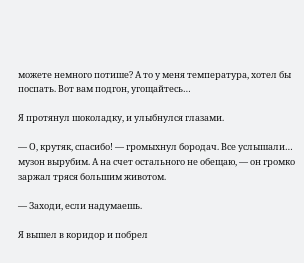можете немного потише? А то у меня температура, хотел бы поспать. Вот вам подгон, угощайтесь…

Я протянул шоколадку, и улыбнулся глазами.

— О, крутяк, спасибо! — громыхнул бородач. Все услышали… музон вырубим. А на счет остального не обещаю, — он громко заржал тряся большим животом.

— Заходи, если надумаешь.

Я вышел в коридор и побрел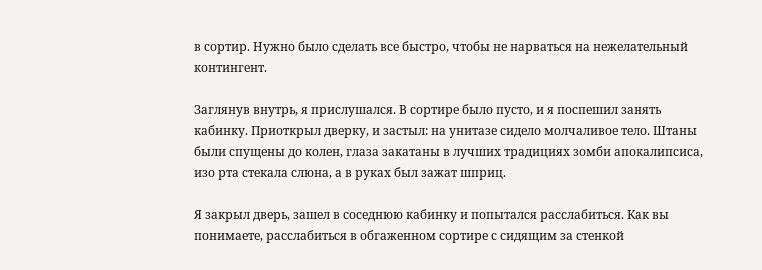в сортир. Нужно было сделать все быстро, чтобы не нарваться на нежелательный контингент.

Заглянув внутрь, я прислушался. В сортире было пусто, и я поспешил занять кабинку. Приоткрыл дверку, и застыл: на унитазе сидело молчаливое тело. Штаны были спущены до колен, глаза закатаны в лучших традициях зомби апокалипсиса, изо рта стекала слюна, а в руках был зажат шприц.

Я закрыл дверь, зашел в соседнюю кабинку и попытался расслабиться. Как вы понимаете, расслабиться в обгаженном сортире с сидящим за стенкой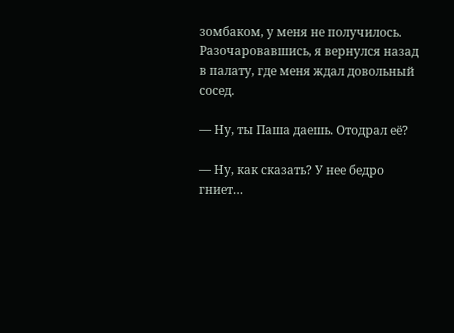зомбаком, у меня не получилось. Разочаровавшись, я вернулся назад в палату, где меня ждал довольный сосед.

— Ну, ты Паша даешь. Отодрал её?

— Ну, как сказать? У нее бедро гниет…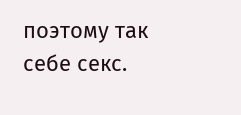поэтому так себе секс.